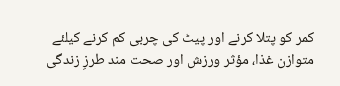کمر کو پتلا کرنے اور پیٹ کی چربی کم کرنے کیلئے متوازن غذا، مؤثر ورزش اور صحت مند طرزِ زندگی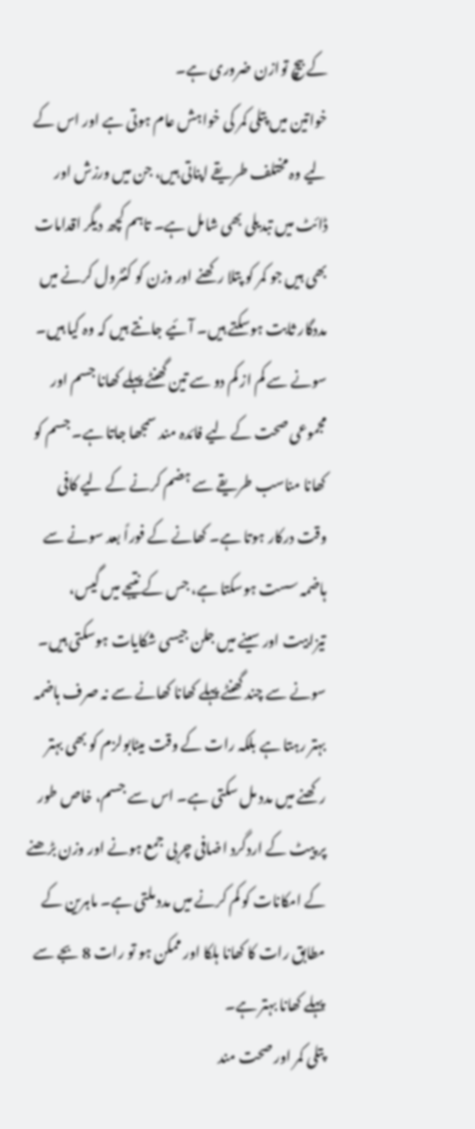کے بیچ توازن ضروری ہے۔
خواتین میں پتلی کمر کی خواہش عام ہوتی ہے اور اس کے لیے وہ مختلف طریقے اپناتی ہیں، جن میں ورزش اور ڈائٹ میں تبدیلی بھی شامل ہے۔ تاہم کچھ دیگر اقدامات بھی ہیں جو کمر کو پتلا رکھنے اور وزن کو کنٹرول کرنے میں مددگار ثابت ہوسکتے ہیں۔ آئیے جانتے ہیں کہ وہ کیا ہیں۔
سونے سے کم از کم دو سے تین گھنٹے پہلے کھانا جسم اور مجموعی صحت کے لیے فائدہ مند سمجھا جاتا ہے۔ جسم کو کھانا مناسب طریقے سے ہضم کرنے کے لیے کافی وقت درکار ہوتا ہے۔ کھانے کے فوراً بعد سونے سے ہاضمہ سست ہوسکتا ہے، جس کے نتیجے میں گیس، تیزابیت اور سینے میں جلن جیسی شکایات ہوسکتی ہیں۔
سونے سے چند گھنٹے پہلے کھانا کھانے سے نہ صرف ہاضمہ بہتر رہتا ہے بلکہ رات کے وقت میٹابولزم کو بھی بہتر رکھنے میں مدد مل سکتی ہے۔ اس سے جسم، خاص طور پر پیٹ کے اردگرد اضافی چربی جمع ہونے اور وزن بڑھنے کے امکانات کو کم کرنے میں مدد ملتی ہے۔ ماہرین کے مطابق رات کا کھانا ہلکا اور ممکن ہو تو رات 8 بجے سے پہلے کھانا بہتر ہے۔
پتلی کمر اور صحت مند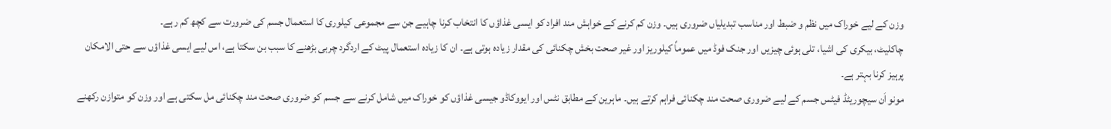وزن کے لیے خوراک میں نظم و ضبط اور مناسب تبدیلیاں ضروری ہیں۔ وزن کم کرنے کے خواہش مند افراد کو ایسی غذاؤں کا انتخاب کرنا چاہیے جن سے مجموعی کیلوری کا استعمال جسم کی ضرورت سے کچھ کم رہے۔
چاکلیٹ، بیکری کی اشیا، تلی ہوئی چیزیں اور جنک فوڈ میں عموماً کیلوریز اور غیر صحت بخش چکنائی کی مقدار زیادہ ہوتی ہے۔ ان کا زیادہ استعمال پیٹ کے اردگرد چربی بڑھنے کا سبب بن سکتا ہے، اس لیے ایسی غذاؤں سے حتی الامکان پرہیز کرنا بہتر ہے۔
مونو اَن سیچوریٹڈ فیٹس جسم کے لیے ضروری صحت مند چکنائی فراہم کرتے ہیں۔ ماہرین کے مطابق نٹس اور ایووکاڈو جیسی غذاؤں کو خوراک میں شامل کرنے سے جسم کو ضروری صحت مند چکنائی مل سکتی ہے اور وزن کو متوازن رکھنے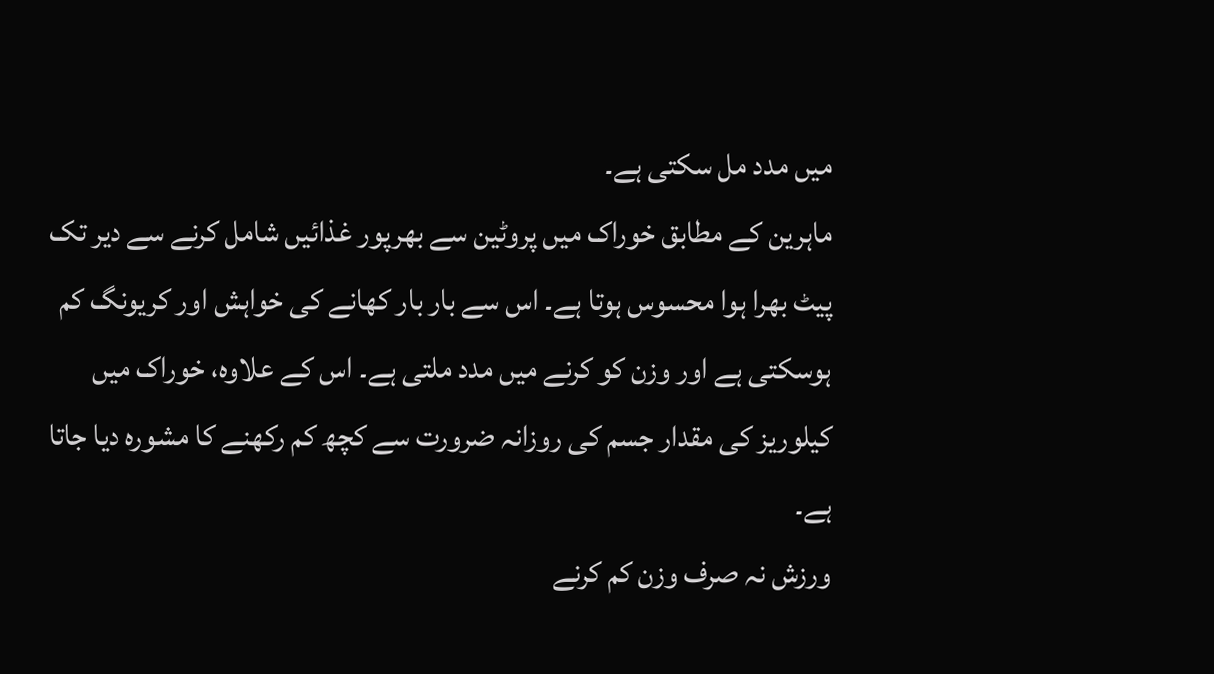میں مدد مل سکتی ہے۔
ماہرین کے مطابق خوراک میں پروٹین سے بھرپور غذائیں شامل کرنے سے دیر تک پیٹ بھرا ہوا محسوس ہوتا ہے۔ اس سے بار بار کھانے کی خواہش اور کریونگ کم ہوسکتی ہے اور وزن کو کرنے میں مدد ملتی ہے۔ اس کے علاوہ، خوراک میں کیلوریز کی مقدار جسم کی روزانہ ضرورت سے کچھ کم رکھنے کا مشورہ دیا جاتا ہے۔
ورزش نہ صرف وزن کم کرنے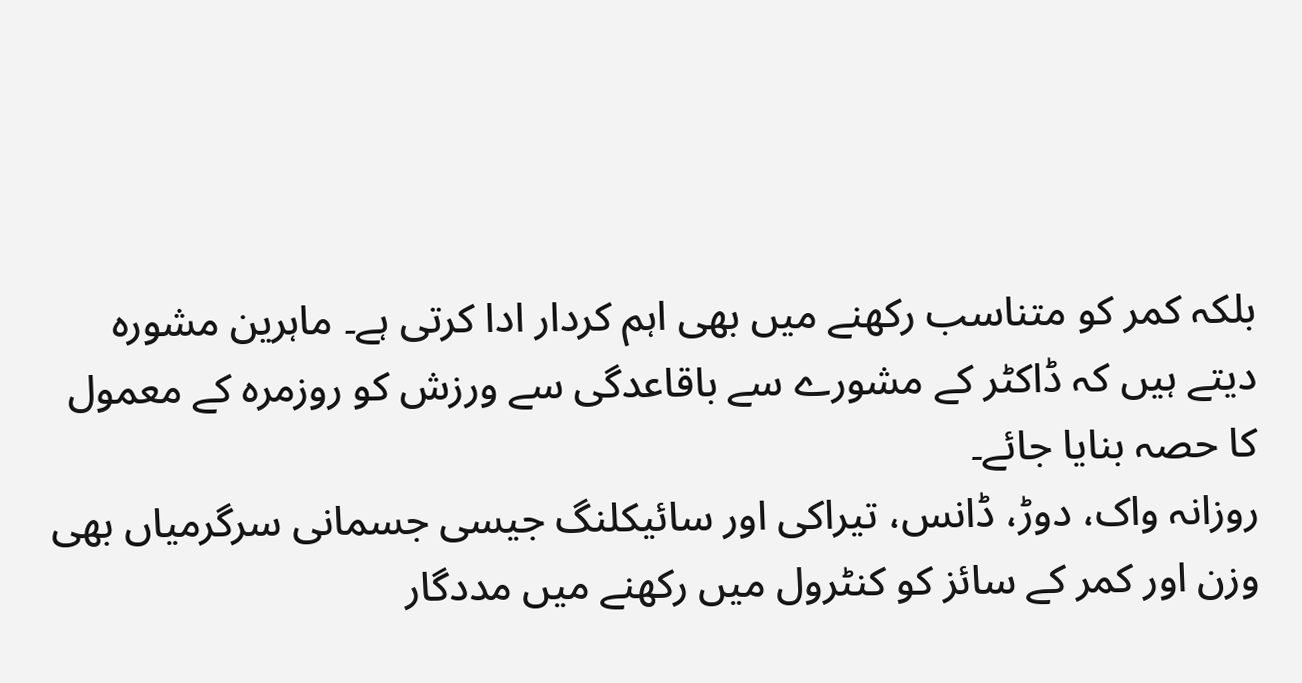بلکہ کمر کو متناسب رکھنے میں بھی اہم کردار ادا کرتی ہے۔ ماہرین مشورہ دیتے ہیں کہ ڈاکٹر کے مشورے سے باقاعدگی سے ورزش کو روزمرہ کے معمول کا حصہ بنایا جائے۔
روزانہ واک، دوڑ، ڈانس، تیراکی اور سائیکلنگ جیسی جسمانی سرگرمیاں بھی وزن اور کمر کے سائز کو کنٹرول میں رکھنے میں مددگار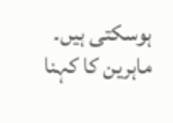ہوسکتی ہیں۔ ماہرین کا کہنا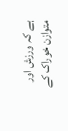ہے کہ ورزش اور متوازن خوراک کے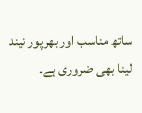ساتھ مناسب اور بھرپور نیند لینا بھی ضروری ہے۔